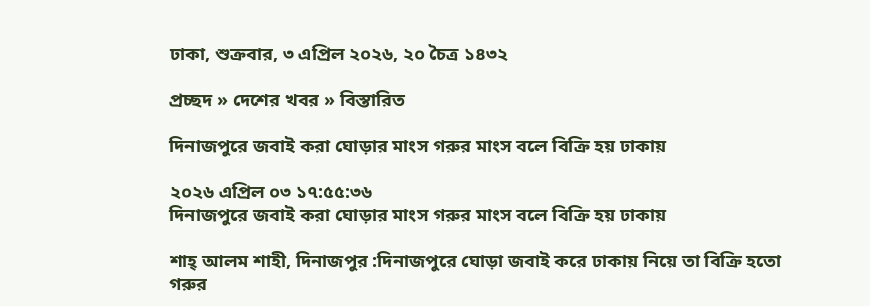ঢাকা, শুক্রবার, ৩ এপ্রিল ২০২৬, ২০ চৈত্র ১৪৩২

প্রচ্ছদ » দেশের খবর » বিস্তারিত

দিনাজপুরে জবাই করা ঘোড়ার মাংস গরুর মাংস বলে বিক্রি হয় ঢাকায়

২০২৬ এপ্রিল ০৩ ১৭:৫৫:৩৬
দিনাজপুরে জবাই করা ঘোড়ার মাংস গরুর মাংস বলে বিক্রি হয় ঢাকায়

শাহ্‌ আলম শাহী, দিনাজপুর :দিনাজপুরে ঘোড়া জবাই করে ঢাকায় নিয়ে তা বিক্রি হতো গরুর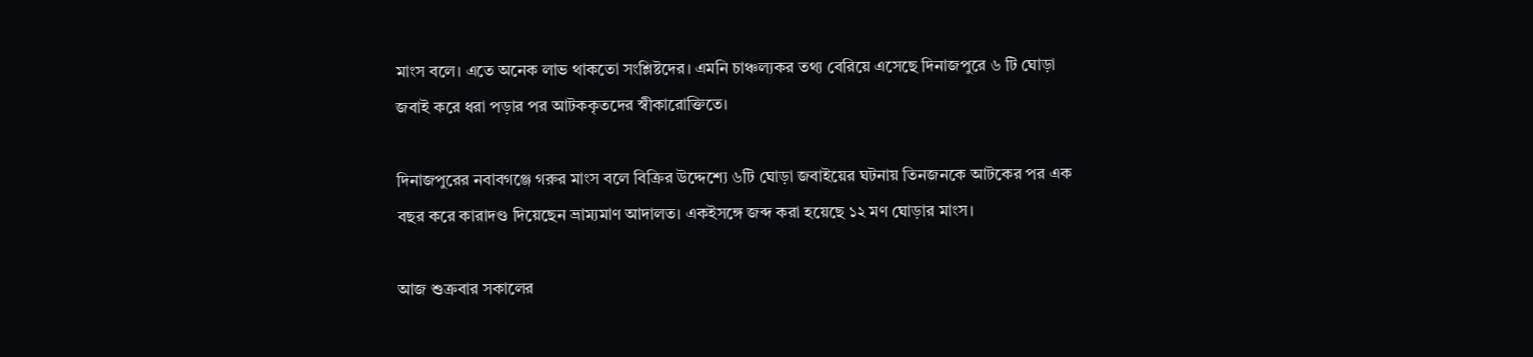মাংস বলে। এতে অনেক লাভ থাকতো সংশ্লিষ্টদের। এমনি চাঞ্চল্যকর তথ্য বেরিয়ে এসেছে দিনাজপুরে ৬ টি ঘোড়া জবাই করে ধরা পড়ার পর আটককৃতদের স্বীকারোক্তিতে।

দিনাজপুরের নবাবগঞ্জে গরুর মাংস বলে বিক্রির উদ্দেশ্যে ৬টি ঘোড়া জবাইয়ের ঘটনায় তিনজনকে আটকের পর এক বছর করে কারাদণ্ড দিয়েছেন ভ্রাম্যমাণ আদালত। একইসঙ্গে জব্দ করা হয়েছে ১২ মণ ঘোড়ার মাংস।

আজ শুক্রবার সকালের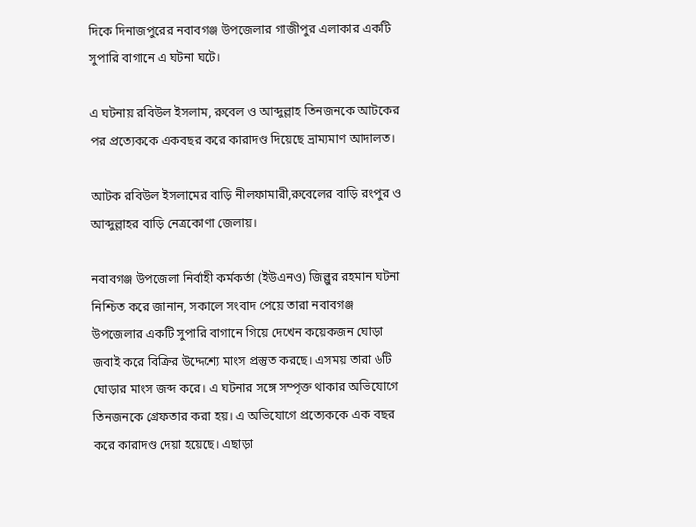দিকে দিনাজপুরের নবাবগঞ্জ উপজেলার গাজীপুর এলাকার একটি সুপারি বাগানে এ ঘটনা ঘটে।

এ ঘটনায় রবিউল ইসলাম, রুবেল ও আব্দুল্লাহ তিনজনকে আটকের পর প্রত্যেককে একবছর করে কারাদণ্ড দিয়েছে ভ্রাম্যমাণ আদালত।

আটক রবিউল ইসলামের বাড়ি নীলফামারী,রুবেলের বাড়ি রংপুর ও আব্দুল্লাহর বাড়ি নেত্রকোণা জেলায়।

নবাবগঞ্জ উপজেলা নির্বাহী কর্মকর্তা (ইউএনও) জিল্লুর রহমান ঘটনা নিশ্চিত করে জানান, সকালে সংবাদ পেয়ে তারা নবাবগঞ্জ উপজেলার একটি সুপারি বাগানে গিয়ে দেখেন কয়েকজন ঘোড়া জবাই করে বিক্রির উদ্দেশ্যে মাংস প্রস্তুত করছে। এসময় তারা ৬টি ঘোড়ার মাংস জব্দ করে। এ ঘটনার সঙ্গে সম্পৃক্ত থাকার অভিযোগে তিনজনকে গ্রেফতার করা হয়। এ অভিযোগে প্রত্যেককে এক বছর করে কারাদণ্ড দেয়া হয়েছে। এছাড়া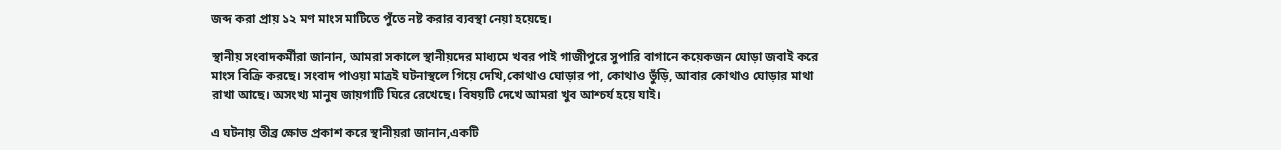জব্দ করা প্রায় ১২ মণ মাংস মাটিতে পুঁতে নষ্ট করার ব্যবস্থা নেয়া হয়েছে।

স্থানীয় সংবাদকর্মীরা জানান, আমরা সকালে স্থানীয়দের মাধ্যমে খবর পাই গাজীপুরে সুপারি বাগানে কয়েকজন ঘোড়া জবাই করে মাংস বিক্রি করছে। সংবাদ পাওয়া মাত্রই ঘটনাস্থলে গিয়ে দেখি,কোথাও ঘোড়ার পা, কোথাও ভুঁড়ি, আবার কোথাও ঘোড়ার মাথা রাখা আছে। অসংখ্য মানুষ জায়গাটি ঘিরে রেখেছে। বিষয়টি দেখে আমরা খুব আশ্চর্য হয়ে যাই।

এ ঘটনায় তীব্র ক্ষোভ প্রকাশ করে স্থানীয়রা জানান,একটি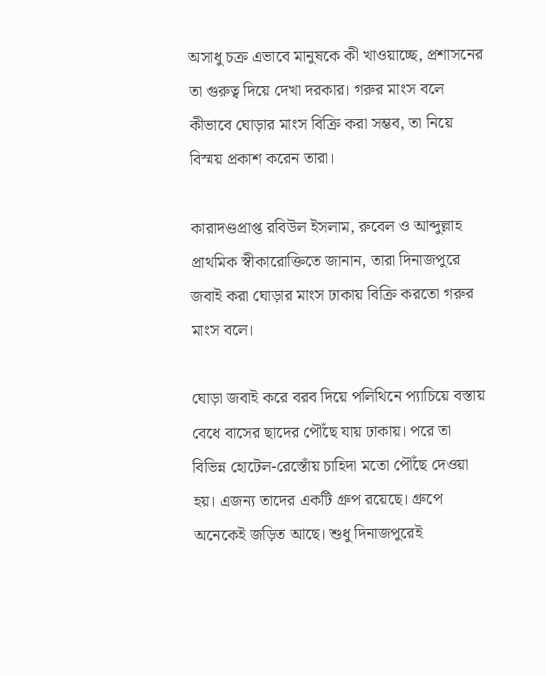অসাধু চক্র এভাবে মানুষকে কী খাওয়াচ্ছে, প্রশাসনের তা গুরুত্ব দিয়ে দেখা দরকার। গরুর মাংস বলে কীভাবে ঘোড়ার মাংস বিক্রি করা সম্ভব, তা নিয়ে বিস্ময় প্রকাশ করেন তারা।

কারাদণ্ডপ্রাপ্ত রবিউল ইসলাম, রুবেল ও আব্দুল্লাহ প্রাথমিক স্বীকারোক্তিতে জানান, তারা দিনাজপুরে জবাই করা ঘোড়ার মাংস ঢাকায় বিক্রি করতো গরুর মাংস বলে।

ঘোড়া জবাই করে বরব দিয়ে পলিথিনে প্যাচিয়ে বস্তায় বেধে বাসের ছাদের পৌঁছে যায় ঢাকায়। পরে তা বিভিন্ন হোটেল-রেস্তোঁয় চাহিদা মতো পৌঁছে দেওয়া হয়। এজন্য তাদের একটি গ্রুপ রয়েছে। গ্রুপে অনেকেই জড়িত আছে। শুধু দিনাজপুরেই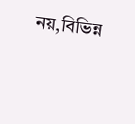নয়,বিভিন্ন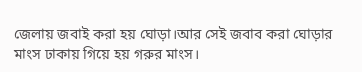জেলায় জবাই করা হয় ঘোড়া।আর সেই জবাব করা ঘোড়ার মাংস ঢাকায় গিয়ে হয় গরুর মাংস।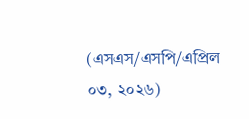(এসএস/এসপি/এপ্রিল ০৩, ২০২৬)